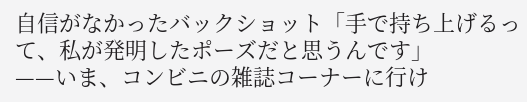自信がなかったバックショット「手で持ち上げるって、私が発明したポーズだと思うんです」
——いま、コンビニの雑誌コーナーに行け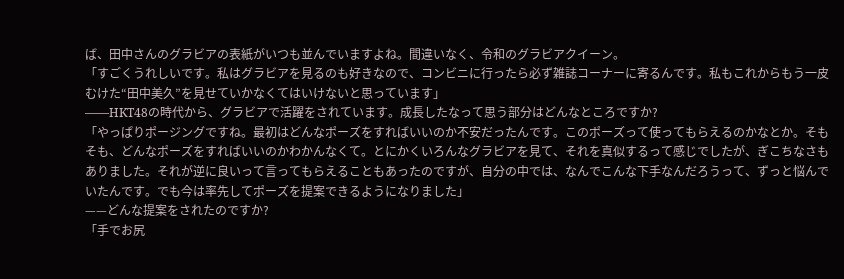ば、田中さんのグラビアの表紙がいつも並んでいますよね。間違いなく、令和のグラビアクイーン。
「すごくうれしいです。私はグラビアを見るのも好きなので、コンビニに行ったら必ず雑誌コーナーに寄るんです。私もこれからもう一皮むけた“田中美久”を見せていかなくてはいけないと思っています」
——HKT48の時代から、グラビアで活躍をされています。成長したなって思う部分はどんなところですか?
「やっぱりポージングですね。最初はどんなポーズをすればいいのか不安だったんです。このポーズって使ってもらえるのかなとか。そもそも、どんなポーズをすればいいのかわかんなくて。とにかくいろんなグラビアを見て、それを真似するって感じでしたが、ぎこちなさもありました。それが逆に良いって言ってもらえることもあったのですが、自分の中では、なんでこんな下手なんだろうって、ずっと悩んでいたんです。でも今は率先してポーズを提案できるようになりました」
——どんな提案をされたのですか?
「手でお尻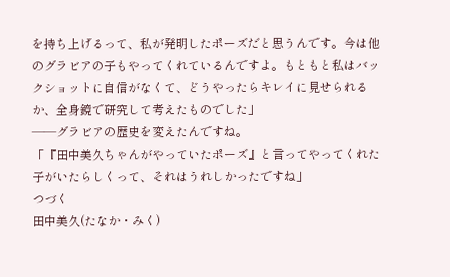を持ち上げるって、私が発明したポーズだと思うんです。今は他のグラビアの子もやってくれているんですよ。もともと私はバックショットに自信がなくて、どうやったらキレイに見せられるか、全身鏡で研究して考えたものでした」
——グラビアの歴史を変えたんですね。
「『田中美久ちゃんがやっていたポーズ』と言ってやってくれた子がいたらしくって、それはうれしかったですね」
つづく
田中美久(たなか・みく)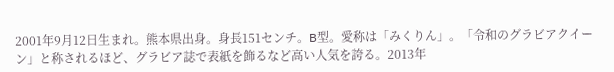2001年9月12日生まれ。熊本県出身。身長151センチ。B型。愛称は「みくりん」。「令和のグラビアクイーン」と称されるほど、グラビア誌で表紙を飾るなど高い人気を誇る。2013年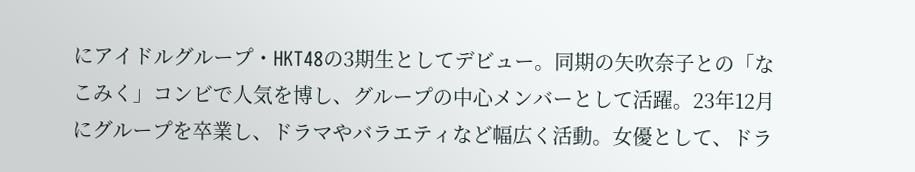にアイドルグループ・HKT48の3期生としてデビュー。同期の矢吹奈子との「なこみく」コンビで人気を博し、グループの中心メンバーとして活躍。23年12月にグループを卒業し、ドラマやバラエティなど幅広く活動。女優として、ドラ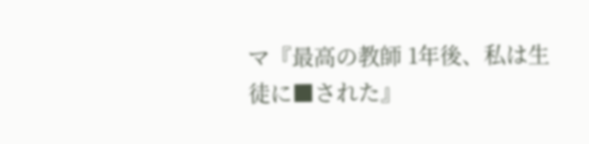マ『最高の教師 1年後、私は生徒に■された』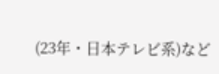(23年・日本テレビ系)など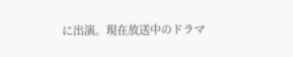に出演。現在放送中のドラマ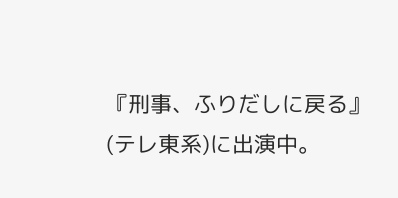『刑事、ふりだしに戻る』(テレ東系)に出演中。